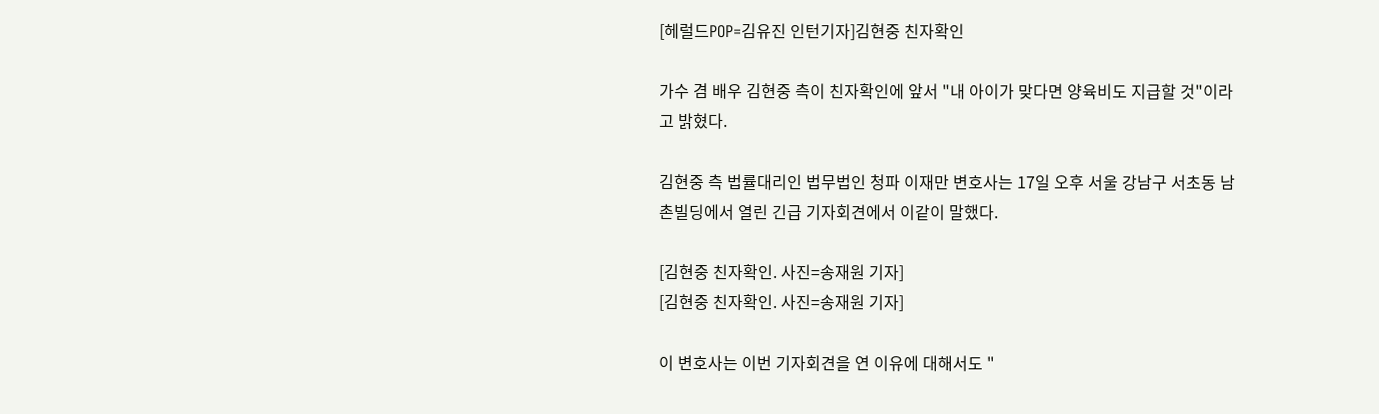[헤럴드POP=김유진 인턴기자]김현중 친자확인

가수 겸 배우 김현중 측이 친자확인에 앞서 "내 아이가 맞다면 양육비도 지급할 것"이라고 밝혔다.

김현중 측 법률대리인 법무법인 청파 이재만 변호사는 17일 오후 서울 강남구 서초동 남촌빌딩에서 열린 긴급 기자회견에서 이같이 말했다.

[김현중 친자확인. 사진=송재원 기자]
[김현중 친자확인. 사진=송재원 기자]

이 변호사는 이번 기자회견을 연 이유에 대해서도 "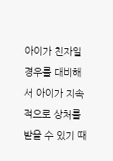아이가 친자일 경우를 대비해서 아이가 지속적으로 상처를 받을 수 있기 때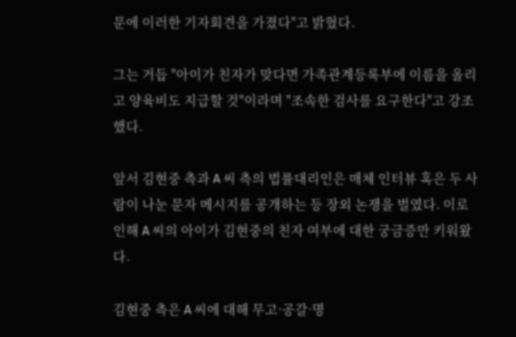문에 이러한 기자회견을 가졌다"고 밝혔다.

그는 거듭 "아이가 친자가 맞다면 가족관계등록부에 이름을 올리고 양육비도 지급할 것"이라며 "조속한 검사를 요구한다"고 강조했다.

앞서 김현중 측과 A 씨 측의 법률대리인은 매체 인터뷰 혹은 두 사람이 나눈 문자 메시지를 공개하는 등 장외 논쟁을 벌였다. 이로 인해 A 씨의 아이가 김현중의 친자 여부에 대한 궁금증만 키워왔다.

김현중 측은 A 씨에 대해 무고·공갈·명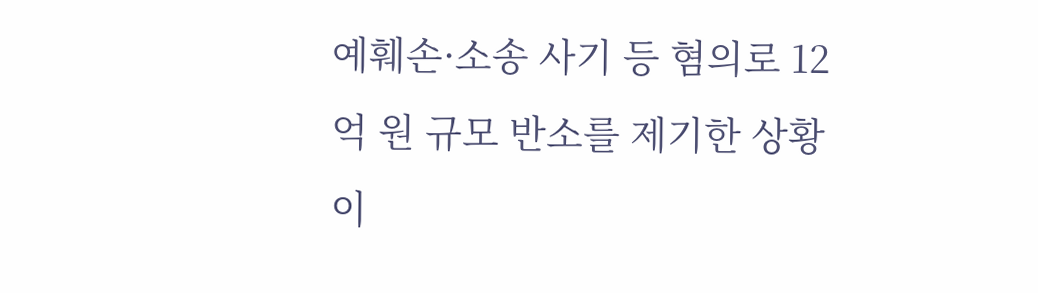예훼손·소송 사기 등 혐의로 12억 원 규모 반소를 제기한 상황이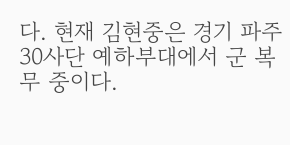다. 현재 김현중은 경기 파주 30사단 예하부대에서 군 복무 중이다.